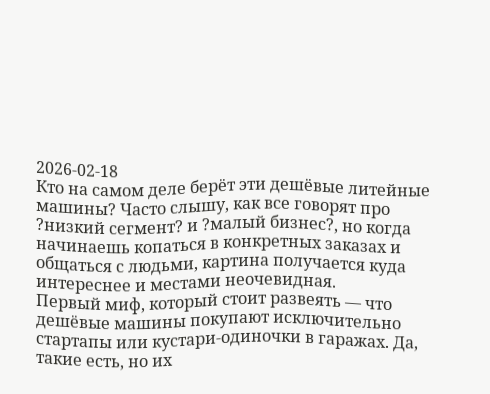2026-02-18
Кто на самом деле берёт эти дешёвые литейные машины? Часто слышу, как все говорят про ?низкий сегмент? и ?малый бизнес?, но когда начинаешь копаться в конкретных заказах и общаться с людьми, картина получается куда интереснее и местами неочевидная.
Первый миф, который стоит развеять — что дешёвые машины покупают исключительно стартапы или кустари-одиночки в гаражах. Да, такие есть, но их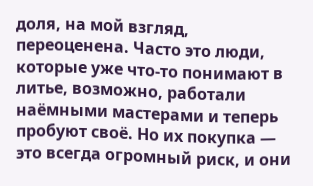доля, на мой взгляд, переоценена. Часто это люди, которые уже что-то понимают в литье, возможно, работали наёмными мастерами и теперь пробуют своё. Но их покупка — это всегда огромный риск, и они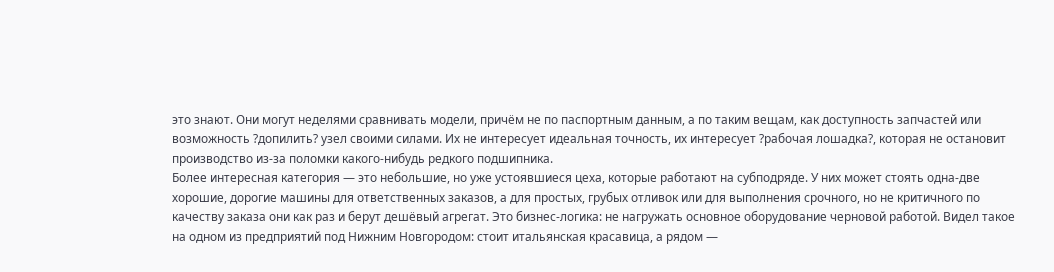это знают. Они могут неделями сравнивать модели, причём не по паспортным данным, а по таким вещам, как доступность запчастей или возможность ?допилить? узел своими силами. Их не интересует идеальная точность, их интересует ?рабочая лошадка?, которая не остановит производство из-за поломки какого-нибудь редкого подшипника.
Более интересная категория — это небольшие, но уже устоявшиеся цеха, которые работают на субподряде. У них может стоять одна-две хорошие, дорогие машины для ответственных заказов, а для простых, грубых отливок или для выполнения срочного, но не критичного по качеству заказа они как раз и берут дешёвый агрегат. Это бизнес-логика: не нагружать основное оборудование черновой работой. Видел такое на одном из предприятий под Нижним Новгородом: стоит итальянская красавица, а рядом —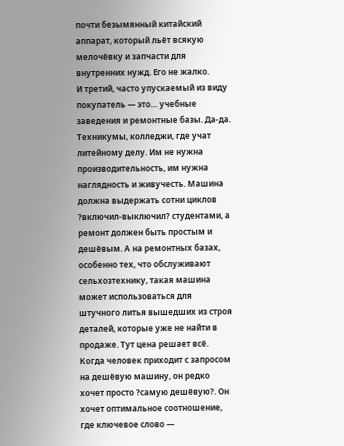почти безымянный китайский аппарат, который льёт всякую мелочёвку и запчасти для внутренних нужд. Его не жалко.
И третий, часто упускаемый из виду покупатель — это… учебные заведения и ремонтные базы. Да-да. Техникумы, колледжи, где учат литейному делу. Им не нужна производительность, им нужна наглядность и живучесть. Машина должна выдержать сотни циклов ?включил-выключил? студентами, а ремонт должен быть простым и дешёвым. А на ремонтных базах, особенно тех, что обслуживают сельхозтехнику, такая машина может использоваться для штучного литья вышедших из строя деталей, которые уже не найти в продаже. Тут цена решает всё.
Когда человек приходит с запросом на дешёвую машину, он редко хочет просто ?самую дешёвую?. Он хочет оптимальное соотношение, где ключевое слово —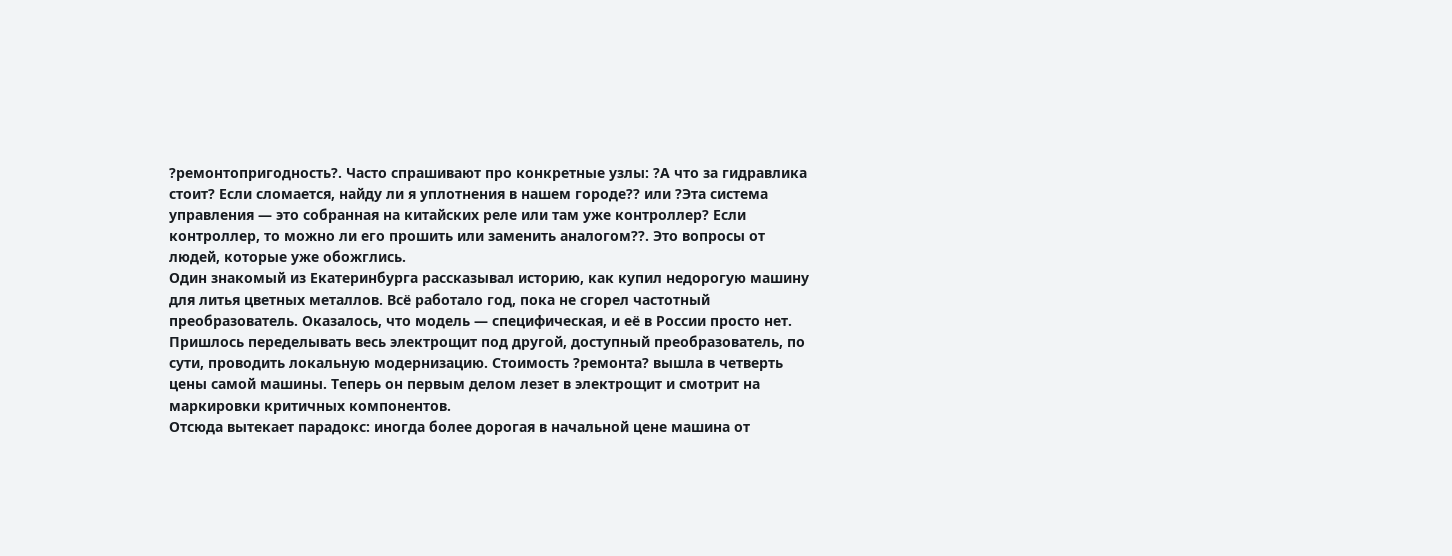?ремонтопригодность?. Часто спрашивают про конкретные узлы: ?А что за гидравлика стоит? Если сломается, найду ли я уплотнения в нашем городе?? или ?Эта система управления — это собранная на китайских реле или там уже контроллер? Если контроллер, то можно ли его прошить или заменить аналогом??. Это вопросы от людей, которые уже обожглись.
Один знакомый из Екатеринбурга рассказывал историю, как купил недорогую машину для литья цветных металлов. Всё работало год, пока не сгорел частотный преобразователь. Оказалось, что модель — специфическая, и её в России просто нет. Пришлось переделывать весь электрощит под другой, доступный преобразователь, по сути, проводить локальную модернизацию. Стоимость ?ремонта? вышла в четверть цены самой машины. Теперь он первым делом лезет в электрощит и смотрит на маркировки критичных компонентов.
Отсюда вытекает парадокс: иногда более дорогая в начальной цене машина от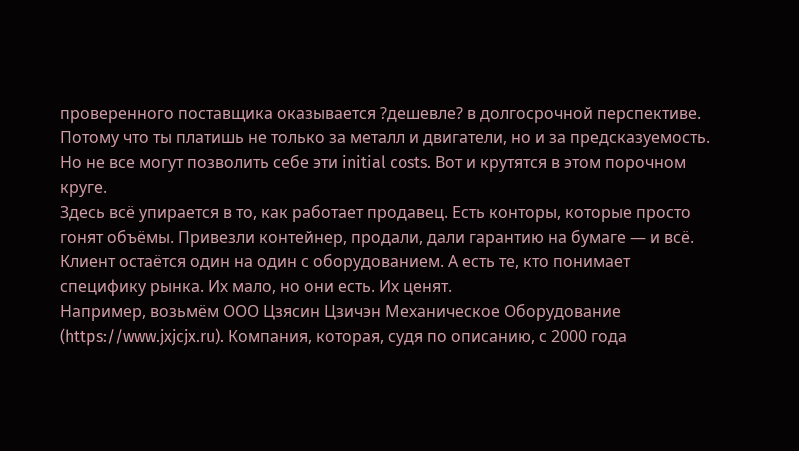проверенного поставщика оказывается ?дешевле? в долгосрочной перспективе. Потому что ты платишь не только за металл и двигатели, но и за предсказуемость. Но не все могут позволить себе эти initial costs. Вот и крутятся в этом порочном круге.
Здесь всё упирается в то, как работает продавец. Есть конторы, которые просто гонят объёмы. Привезли контейнер, продали, дали гарантию на бумаге — и всё. Клиент остаётся один на один с оборудованием. А есть те, кто понимает специфику рынка. Их мало, но они есть. Их ценят.
Например, возьмём ООО Цзясин Цзичэн Механическое Оборудование (https://www.jxjcjx.ru). Компания, которая, судя по описанию, с 2000 года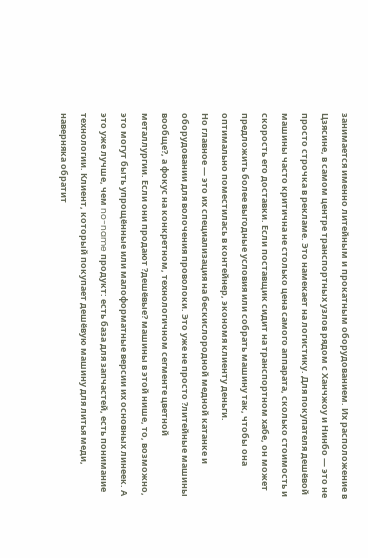занимается именно литейным и прокатным оборудованием. Их расположение в Цзясине, в самом центре транспортных узлов рядом с Ханчжоу и Нинбо — это не просто строчка в рекламе. Это намекает на логистику. Для покупателя дешёвой машины часто критична не столько цена самого аппарата, сколько стоимость и скорость его доставки. Если поставщик сидит на транспортном хабе, он может предложить более выгодные условия или собрать машину так, чтобы она оптимально поместилась в контейнер, экономя клиенту деньги.
Но главное — это их специализация на бескислородной медной катанке и оборудовании для волочения проволоки. Это уже не просто ?литейные машины вообще?, а фокус на конкретном, технологичном сегменте цветной металлургии. Если они продают ?дешёвые? машины в этой нише, то, возможно, это могут быть упрощённые или малоформатные версии их основных линеек. А это уже лучше, чем no-name продукт: есть база для запчастей, есть понимание технологии. Клиент, который покупает дешёвую машину для литья меди, наверняка обратит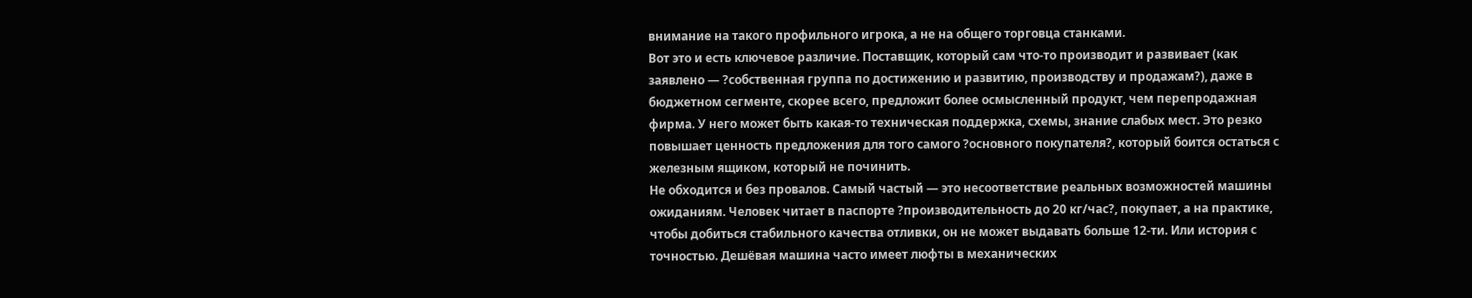внимание на такого профильного игрока, а не на общего торговца станками.
Вот это и есть ключевое различие. Поставщик, который сам что-то производит и развивает (как заявлено — ?собственная группа по достижению и развитию, производству и продажам?), даже в бюджетном сегменте, скорее всего, предложит более осмысленный продукт, чем перепродажная фирма. У него может быть какая-то техническая поддержка, схемы, знание слабых мест. Это резко повышает ценность предложения для того самого ?основного покупателя?, который боится остаться с железным ящиком, который не починить.
Не обходится и без провалов. Самый частый — это несоответствие реальных возможностей машины ожиданиям. Человек читает в паспорте ?производительность до 20 кг/час?, покупает, а на практике, чтобы добиться стабильного качества отливки, он не может выдавать больше 12-ти. Или история с точностью. Дешёвая машина часто имеет люфты в механических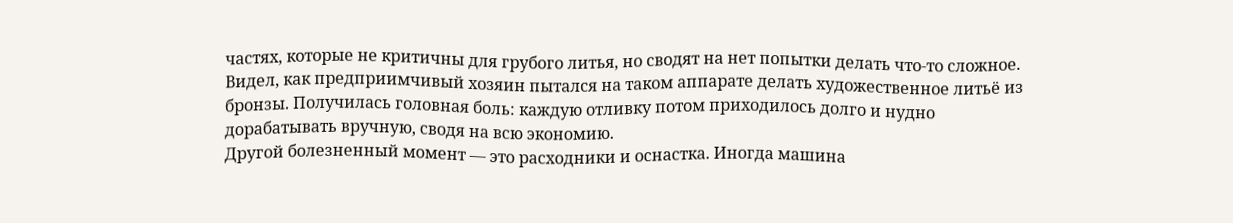частях, которые не критичны для грубого литья, но сводят на нет попытки делать что-то сложное. Видел, как предприимчивый хозяин пытался на таком аппарате делать художественное литьё из бронзы. Получилась головная боль: каждую отливку потом приходилось долго и нудно дорабатывать вручную, сводя на всю экономию.
Другой болезненный момент — это расходники и оснастка. Иногда машина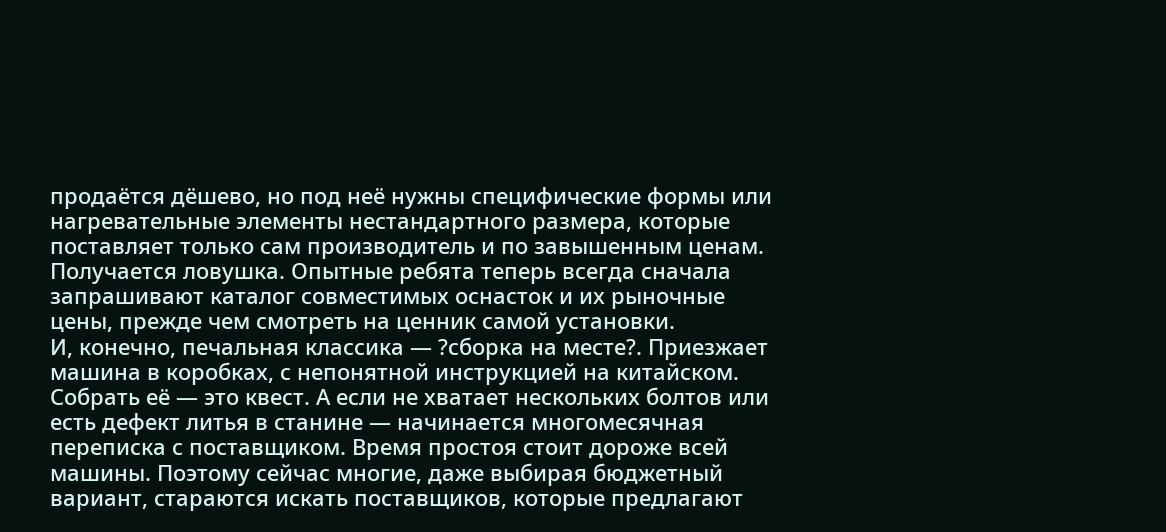продаётся дёшево, но под неё нужны специфические формы или нагревательные элементы нестандартного размера, которые поставляет только сам производитель и по завышенным ценам. Получается ловушка. Опытные ребята теперь всегда сначала запрашивают каталог совместимых оснасток и их рыночные цены, прежде чем смотреть на ценник самой установки.
И, конечно, печальная классика — ?сборка на месте?. Приезжает машина в коробках, с непонятной инструкцией на китайском. Собрать её — это квест. А если не хватает нескольких болтов или есть дефект литья в станине — начинается многомесячная переписка с поставщиком. Время простоя стоит дороже всей машины. Поэтому сейчас многие, даже выбирая бюджетный вариант, стараются искать поставщиков, которые предлагают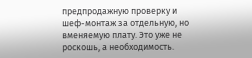предпродажную проверку и шеф-монтаж за отдельную, но вменяемую плату. Это уже не роскошь, а необходимость.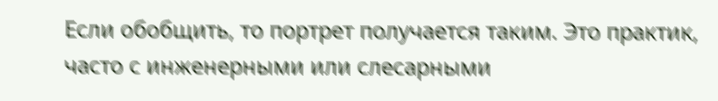Если обобщить, то портрет получается таким. Это практик, часто с инженерными или слесарными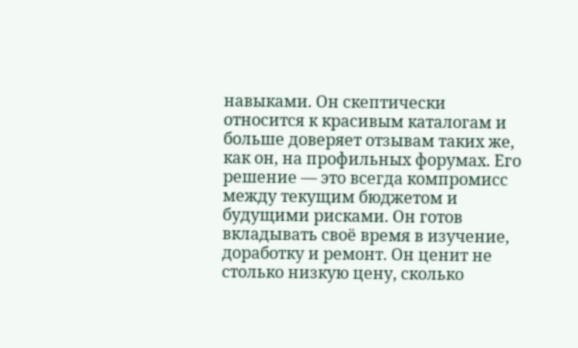навыками. Он скептически относится к красивым каталогам и больше доверяет отзывам таких же, как он, на профильных форумах. Его решение — это всегда компромисс между текущим бюджетом и будущими рисками. Он готов вкладывать своё время в изучение, доработку и ремонт. Он ценит не столько низкую цену, сколько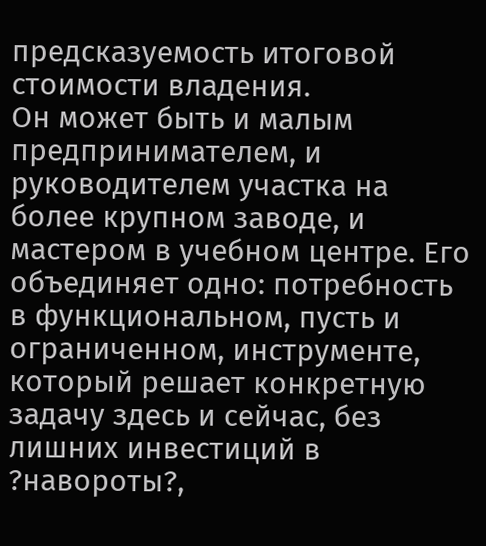предсказуемость итоговой стоимости владения.
Он может быть и малым предпринимателем, и руководителем участка на более крупном заводе, и мастером в учебном центре. Его объединяет одно: потребность в функциональном, пусть и ограниченном, инструменте, который решает конкретную задачу здесь и сейчас, без лишних инвестиций в ?навороты?,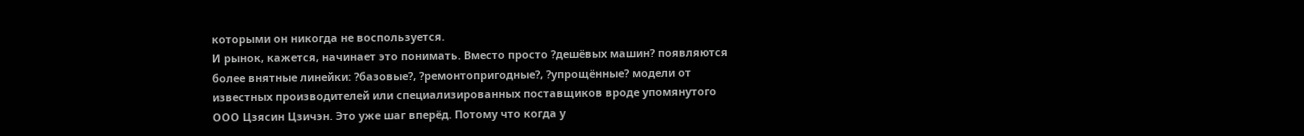которыми он никогда не воспользуется.
И рынок, кажется, начинает это понимать. Вместо просто ?дешёвых машин? появляются более внятные линейки: ?базовые?, ?ремонтопригодные?, ?упрощённые? модели от известных производителей или специализированных поставщиков вроде упомянутого ООО Цзясин Цзичэн. Это уже шаг вперёд. Потому что когда у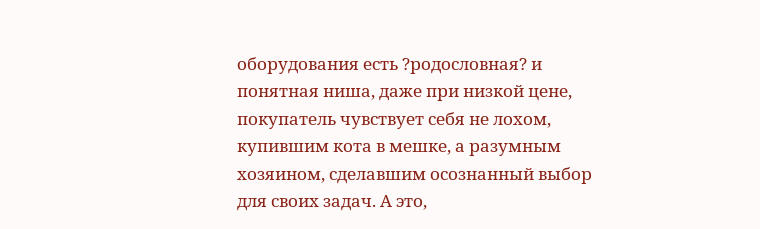оборудования есть ?родословная? и понятная ниша, даже при низкой цене, покупатель чувствует себя не лохом, купившим кота в мешке, а разумным хозяином, сделавшим осознанный выбор для своих задач. А это,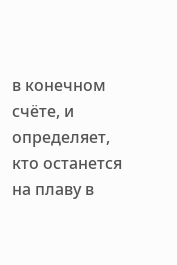в конечном счёте, и определяет, кто останется на плаву в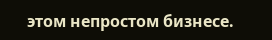этом непростом бизнесе.